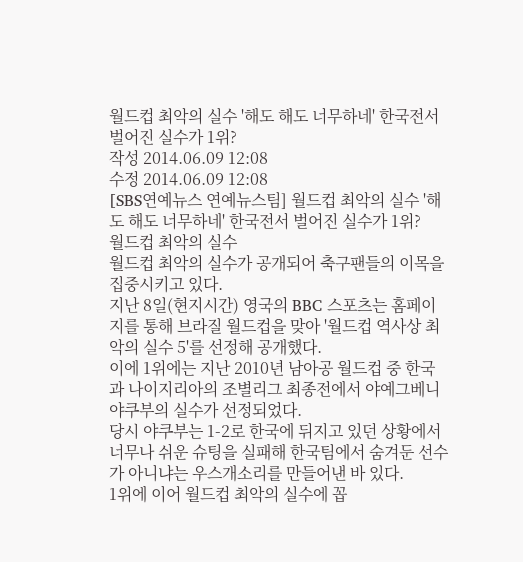월드컵 최악의 실수 '해도 해도 너무하네' 한국전서 벌어진 실수가 1위?
작성 2014.06.09 12:08
수정 2014.06.09 12:08
[SBS연예뉴스 연예뉴스팀] 월드컵 최악의 실수 '해도 해도 너무하네' 한국전서 벌어진 실수가 1위?
월드컵 최악의 실수
월드컵 최악의 실수가 공개되어 축구팬들의 이목을 집중시키고 있다.
지난 8일(현지시간) 영국의 BBC 스포츠는 홈페이지를 통해 브라질 월드컵을 맞아 '월드컵 역사상 최악의 실수 5'를 선정해 공개했다.
이에 1위에는 지난 2010년 남아공 월드컵 중 한국과 나이지리아의 조별리그 최종전에서 야예그베니 야쿠부의 실수가 선정되었다.
당시 야쿠부는 1-2로 한국에 뒤지고 있던 상황에서 너무나 쉬운 슈팅을 실패해 한국팀에서 숨겨둔 선수가 아니냐는 우스개소리를 만들어낸 바 있다.
1위에 이어 월드컵 최악의 실수에 꼽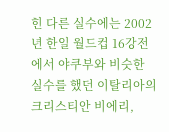힌 다른 실수에는 2002년 한일 월드컵 16강전에서 야쿠부와 비슷한 실수를 했던 이탈리아의 크리스티안 비에리,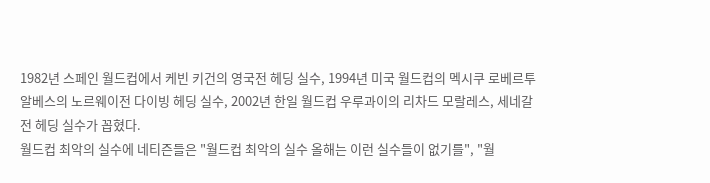1982년 스페인 월드컵에서 케빈 키건의 영국전 헤딩 실수, 1994년 미국 월드컵의 멕시쿠 로베르투 알베스의 노르웨이전 다이빙 헤딩 실수, 2002년 한일 월드컵 우루과이의 리차드 모랄레스, 세네갈전 헤딩 실수가 꼽혔다.
월드컵 최악의 실수에 네티즌들은 "월드컵 최악의 실수 올해는 이런 실수들이 없기를", "월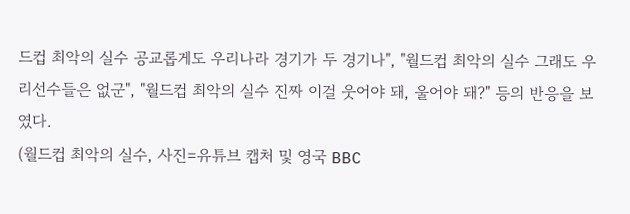드컵 최악의 실수 공교롭게도 우리나라 경기가 두 경기나", "월드컵 최악의 실수 그래도 우리선수들은 없군", "월드컵 최악의 실수 진짜 이걸 웃어야 돼, 울어야 돼?" 등의 반응을 보였다.
(월드컵 최악의 실수, 사진=유튜브 캡처 및 영국 BBC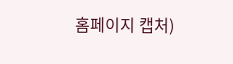홈페이지 캡처)